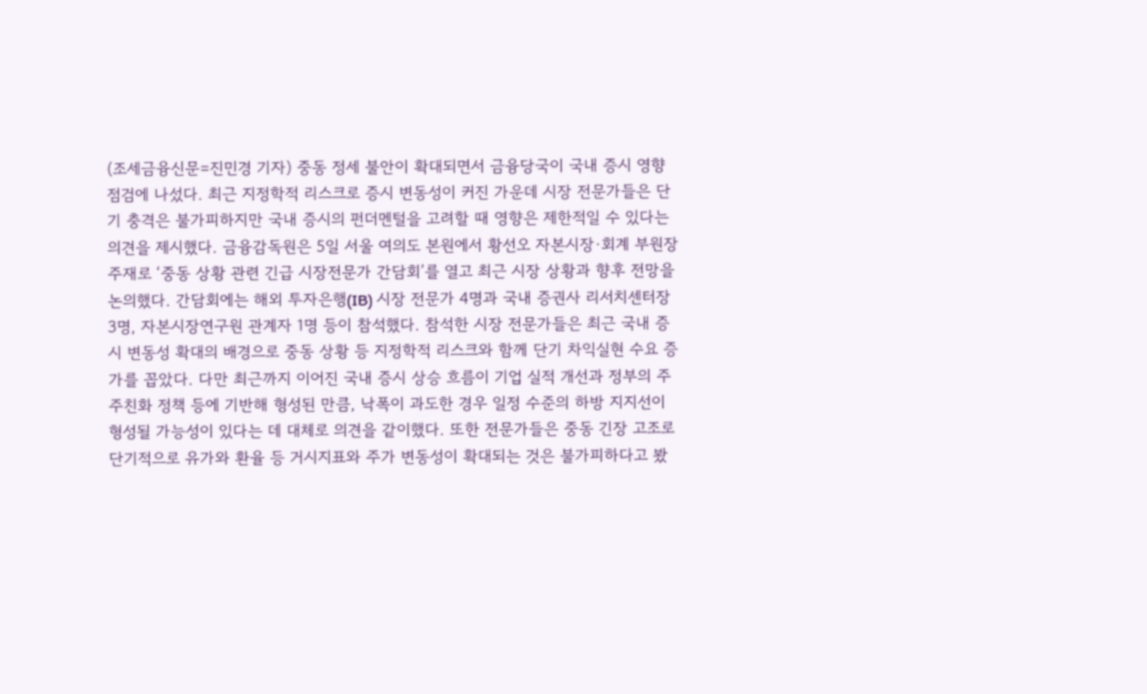(조세금융신문=진민경 기자) 중동 정세 불안이 확대되면서 금융당국이 국내 증시 영향 점검에 나섰다. 최근 지정학적 리스크로 증시 변동성이 커진 가운데 시장 전문가들은 단기 충격은 불가피하지만 국내 증시의 펀더멘털을 고려할 때 영향은 제한적일 수 있다는 의견을 제시했다. 금융감독원은 5일 서울 여의도 본원에서 황선오 자본시장·회계 부원장 주재로 ‘중동 상황 관련 긴급 시장전문가 간담회’를 열고 최근 시장 상황과 향후 전망을 논의했다. 간담회에는 해외 투자은행(IB) 시장 전문가 4명과 국내 증권사 리서치센터장 3명, 자본시장연구원 관계자 1명 등이 참석했다. 참석한 시장 전문가들은 최근 국내 증시 변동성 확대의 배경으로 중동 상황 등 지정학적 리스크와 함께 단기 차익실현 수요 증가를 꼽았다. 다만 최근까지 이어진 국내 증시 상승 흐름이 기업 실적 개선과 정부의 주주친화 정책 등에 기반해 형성된 만큼, 낙폭이 과도한 경우 일정 수준의 하방 지지선이 형성될 가능성이 있다는 데 대체로 의견을 같이했다. 또한 전문가들은 중동 긴장 고조로 단기적으로 유가와 환율 등 거시지표와 주가 변동성이 확대되는 것은 불가피하다고 봤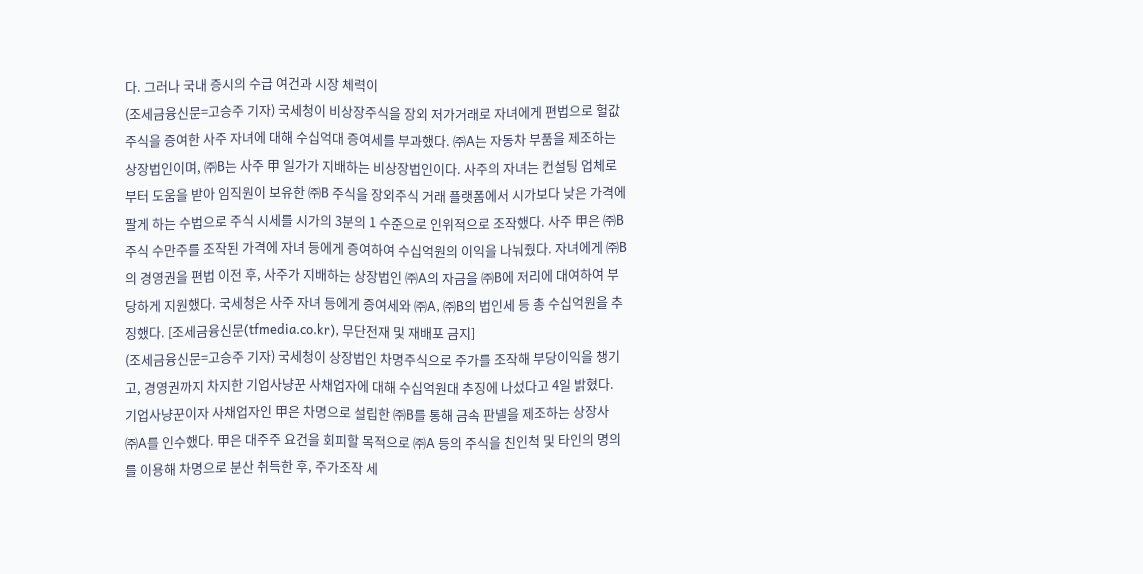다. 그러나 국내 증시의 수급 여건과 시장 체력이
(조세금융신문=고승주 기자) 국세청이 비상장주식을 장외 저가거래로 자녀에게 편법으로 헐값주식을 증여한 사주 자녀에 대해 수십억대 증여세를 부과했다. ㈜A는 자동차 부품을 제조하는 상장법인이며, ㈜B는 사주 甲 일가가 지배하는 비상장법인이다. 사주의 자녀는 컨설팅 업체로부터 도움을 받아 임직원이 보유한 ㈜B 주식을 장외주식 거래 플랫폼에서 시가보다 낮은 가격에 팔게 하는 수법으로 주식 시세를 시가의 3분의 1 수준으로 인위적으로 조작했다. 사주 甲은 ㈜B 주식 수만주를 조작된 가격에 자녀 등에게 증여하여 수십억원의 이익을 나눠줬다. 자녀에게 ㈜B의 경영권을 편법 이전 후, 사주가 지배하는 상장법인 ㈜A의 자금을 ㈜B에 저리에 대여하여 부당하게 지원했다. 국세청은 사주 자녀 등에게 증여세와 ㈜A, ㈜B의 법인세 등 총 수십억원을 추징했다. [조세금융신문(tfmedia.co.kr), 무단전재 및 재배포 금지]
(조세금융신문=고승주 기자) 국세청이 상장법인 차명주식으로 주가를 조작해 부당이익을 챙기고, 경영권까지 차지한 기업사냥꾼 사채업자에 대해 수십억원대 추징에 나섰다고 4일 밝혔다. 기업사냥꾼이자 사채업자인 甲은 차명으로 설립한 ㈜B를 통해 금속 판넬을 제조하는 상장사 ㈜A를 인수했다. 甲은 대주주 요건을 회피할 목적으로 ㈜A 등의 주식을 친인척 및 타인의 명의를 이용해 차명으로 분산 취득한 후, 주가조작 세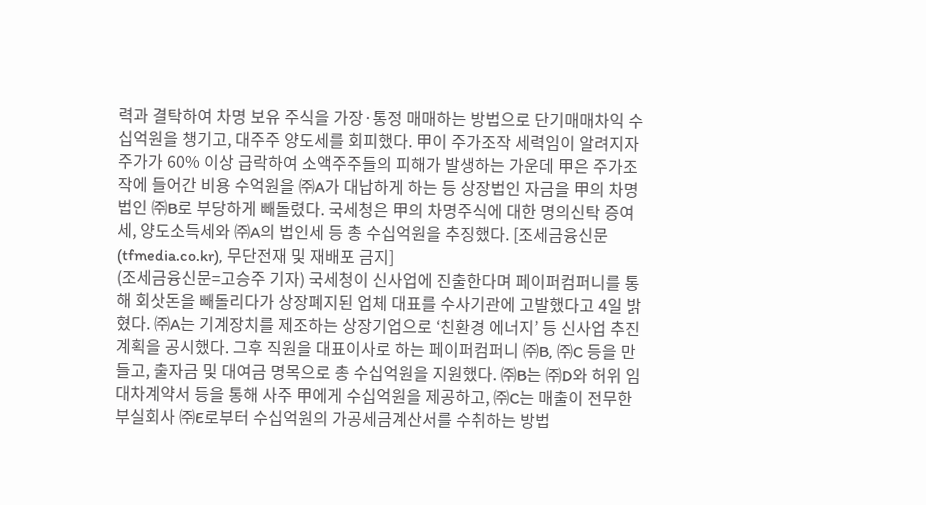력과 결탁하여 차명 보유 주식을 가장·통정 매매하는 방법으로 단기매매차익 수십억원을 챙기고, 대주주 양도세를 회피했다. 甲이 주가조작 세력임이 알려지자 주가가 60% 이상 급락하여 소액주주들의 피해가 발생하는 가운데 甲은 주가조작에 들어간 비용 수억원을 ㈜A가 대납하게 하는 등 상장법인 자금을 甲의 차명법인 ㈜B로 부당하게 빼돌렸다. 국세청은 甲의 차명주식에 대한 명의신탁 증여세, 양도소득세와 ㈜A의 법인세 등 총 수십억원을 추징했다. [조세금융신문(tfmedia.co.kr), 무단전재 및 재배포 금지]
(조세금융신문=고승주 기자) 국세청이 신사업에 진출한다며 페이퍼컴퍼니를 통해 회삿돈을 빼돌리다가 상장폐지된 업체 대표를 수사기관에 고발했다고 4일 밝혔다. ㈜A는 기계장치를 제조하는 상장기업으로 ‘친환경 에너지’ 등 신사업 추진 계획을 공시했다. 그후 직원을 대표이사로 하는 페이퍼컴퍼니 ㈜B, ㈜C 등을 만들고, 출자금 및 대여금 명목으로 총 수십억원을 지원했다. ㈜B는 ㈜D와 허위 임대차계약서 등을 통해 사주 甲에게 수십억원을 제공하고, ㈜C는 매출이 전무한 부실회사 ㈜E로부터 수십억원의 가공세금계산서를 수취하는 방법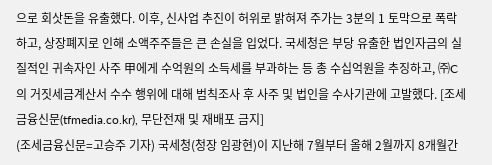으로 회삿돈을 유출했다. 이후, 신사업 추진이 허위로 밝혀져 주가는 3분의 1 토막으로 폭락하고, 상장폐지로 인해 소액주주들은 큰 손실을 입었다. 국세청은 부당 유출한 법인자금의 실질적인 귀속자인 사주 甲에게 수억원의 소득세를 부과하는 등 총 수십억원을 추징하고, ㈜C의 거짓세금계산서 수수 행위에 대해 범칙조사 후 사주 및 법인을 수사기관에 고발했다. [조세금융신문(tfmedia.co.kr), 무단전재 및 재배포 금지]
(조세금융신문=고승주 기자) 국세청(청장 임광현)이 지난해 7월부터 올해 2월까지 8개월간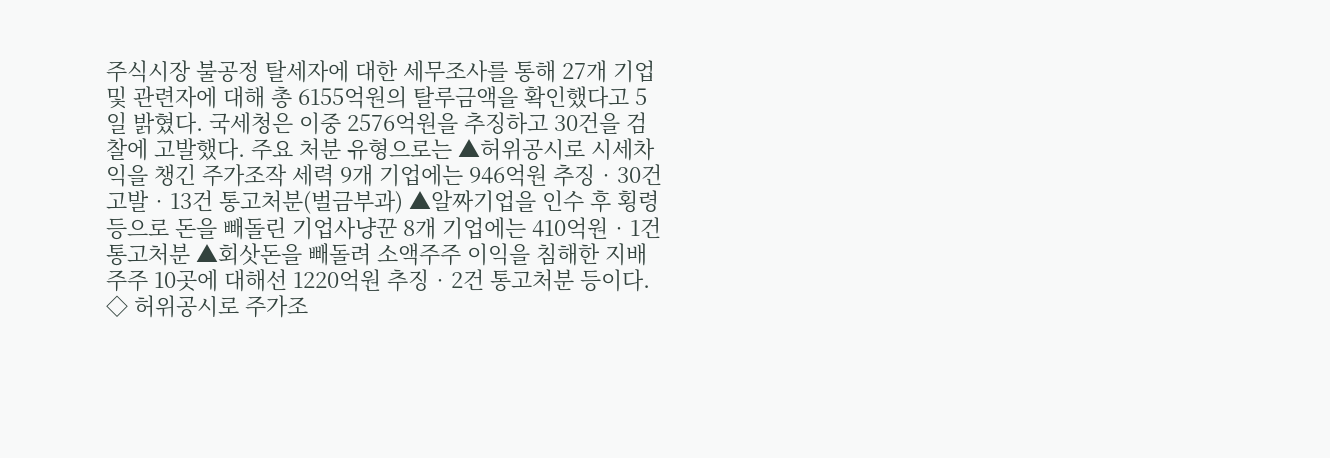주식시장 불공정 탈세자에 대한 세무조사를 통해 27개 기업 및 관련자에 대해 총 6155억원의 탈루금액을 확인했다고 5일 밝혔다. 국세청은 이중 2576억원을 추징하고 30건을 검찰에 고발했다. 주요 처분 유형으로는 ▲허위공시로 시세차익을 챙긴 주가조작 세력 9개 기업에는 946억원 추징‧30건 고발‧13건 통고처분(벌금부과) ▲알짜기업을 인수 후 횡령 등으로 돈을 빼돌린 기업사냥꾼 8개 기업에는 410억원‧1건 통고처분 ▲회삿돈을 빼돌려 소액주주 이익을 침해한 지배주주 10곳에 대해선 1220억원 추징‧2건 통고처분 등이다. ◇ 허위공시로 주가조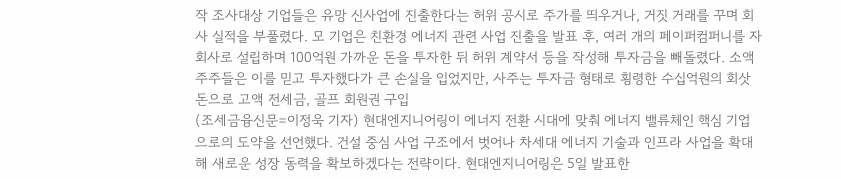작 조사대상 기업들은 유망 신사업에 진출한다는 허위 공시로 주가를 띄우거나, 거짓 거래를 꾸며 회사 실적을 부풀렸다. 모 기업은 친환경 에너지 관련 사업 진출을 발표 후, 여러 개의 페이퍼컴퍼니를 자회사로 설립하며 100억원 가까운 돈을 투자한 뒤 허위 계약서 등을 작성해 투자금을 빼돌렸다. 소액주주들은 이를 믿고 투자했다가 큰 손실을 입었지만, 사주는 투자금 형태로 횡령한 수십억원의 회삿돈으로 고액 전세금, 골프 회원권 구입
(조세금융신문=이정욱 기자) 현대엔지니어링이 에너지 전환 시대에 맞춰 에너지 밸류체인 핵심 기업으로의 도약을 선언했다. 건설 중심 사업 구조에서 벗어나 차세대 에너지 기술과 인프라 사업을 확대해 새로운 성장 동력을 확보하겠다는 전략이다. 현대엔지니어링은 5일 발표한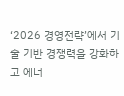‘2026 경영전략’에서 기술 기반 경쟁력을 강화하고 에너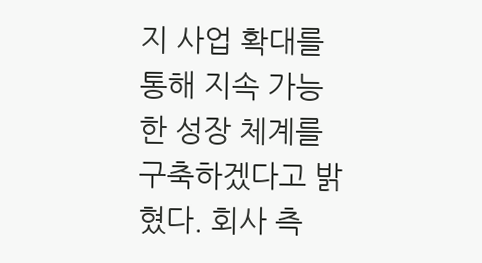지 사업 확대를 통해 지속 가능한 성장 체계를 구축하겠다고 밝혔다. 회사 측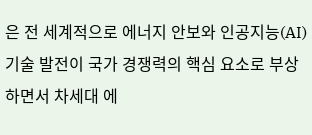은 전 세계적으로 에너지 안보와 인공지능(AI) 기술 발전이 국가 경쟁력의 핵심 요소로 부상하면서 차세대 에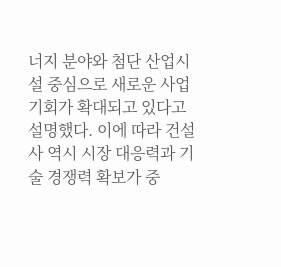너지 분야와 첨단 산업시설 중심으로 새로운 사업 기회가 확대되고 있다고 설명했다. 이에 따라 건설사 역시 시장 대응력과 기술 경쟁력 확보가 중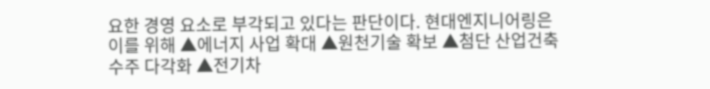요한 경영 요소로 부각되고 있다는 판단이다. 현대엔지니어링은 이를 위해 ▲에너지 사업 확대 ▲원천기술 확보 ▲첨단 산업건축 수주 다각화 ▲전기차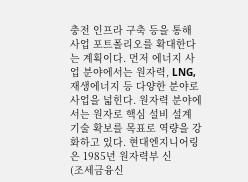충전 인프라 구축 등을 통해 사업 포트폴리오를 확대한다는 계획이다. 먼저 에너지 사업 분야에서는 원자력, LNG, 재생에너지 등 다양한 분야로 사업을 넓힌다. 원자력 분야에서는 원자로 핵심 설비 설계 기술 확보를 목표로 역량을 강화하고 있다. 현대엔지니어링은 1985년 원자력부 신
(조세금융신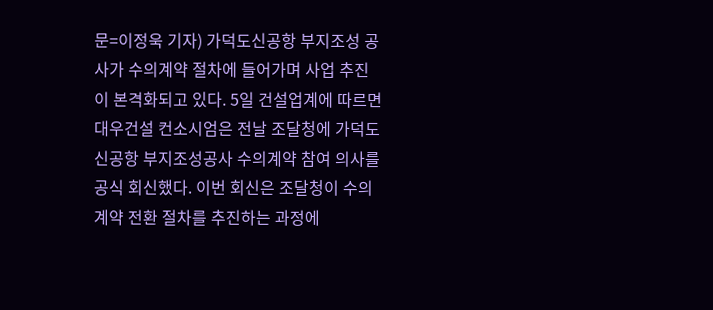문=이정욱 기자) 가덕도신공항 부지조성 공사가 수의계약 절차에 들어가며 사업 추진이 본격화되고 있다. 5일 건설업계에 따르면 대우건설 컨소시엄은 전날 조달청에 가덕도신공항 부지조성공사 수의계약 참여 의사를 공식 회신했다. 이번 회신은 조달청이 수의계약 전환 절차를 추진하는 과정에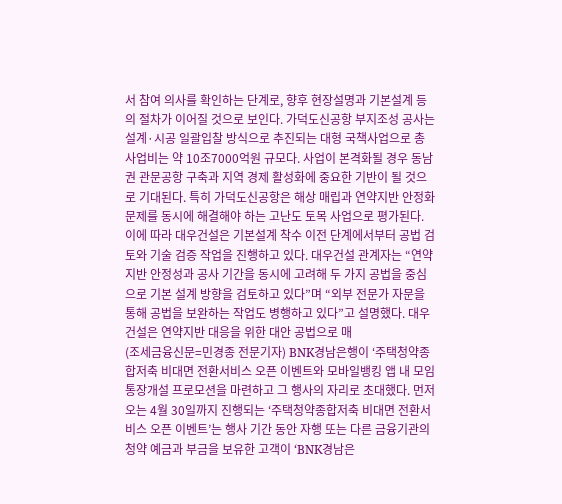서 참여 의사를 확인하는 단계로, 향후 현장설명과 기본설계 등의 절차가 이어질 것으로 보인다. 가덕도신공항 부지조성 공사는 설계·시공 일괄입찰 방식으로 추진되는 대형 국책사업으로 총 사업비는 약 10조7000억원 규모다. 사업이 본격화될 경우 동남권 관문공항 구축과 지역 경제 활성화에 중요한 기반이 될 것으로 기대된다. 특히 가덕도신공항은 해상 매립과 연약지반 안정화 문제를 동시에 해결해야 하는 고난도 토목 사업으로 평가된다. 이에 따라 대우건설은 기본설계 착수 이전 단계에서부터 공법 검토와 기술 검증 작업을 진행하고 있다. 대우건설 관계자는 “연약지반 안정성과 공사 기간을 동시에 고려해 두 가지 공법을 중심으로 기본 설계 방향을 검토하고 있다”며 “외부 전문가 자문을 통해 공법을 보완하는 작업도 병행하고 있다”고 설명했다. 대우건설은 연약지반 대응을 위한 대안 공법으로 매
(조세금융신문=민경종 전문기자) BNK경남은행이 ‘주택청약종합저축 비대면 전환서비스 오픈 이벤트와 모바일뱅킹 앱 내 모임통장개설 프로모션을 마련하고 그 행사의 자리로 초대했다. 먼저 오는 4월 30일까지 진행되는 ‘주택청약종합저축 비대면 전환서비스 오픈 이벤트’는 행사 기간 동안 자행 또는 다른 금융기관의 청약 예금과 부금을 보유한 고객이 ‘BNK경남은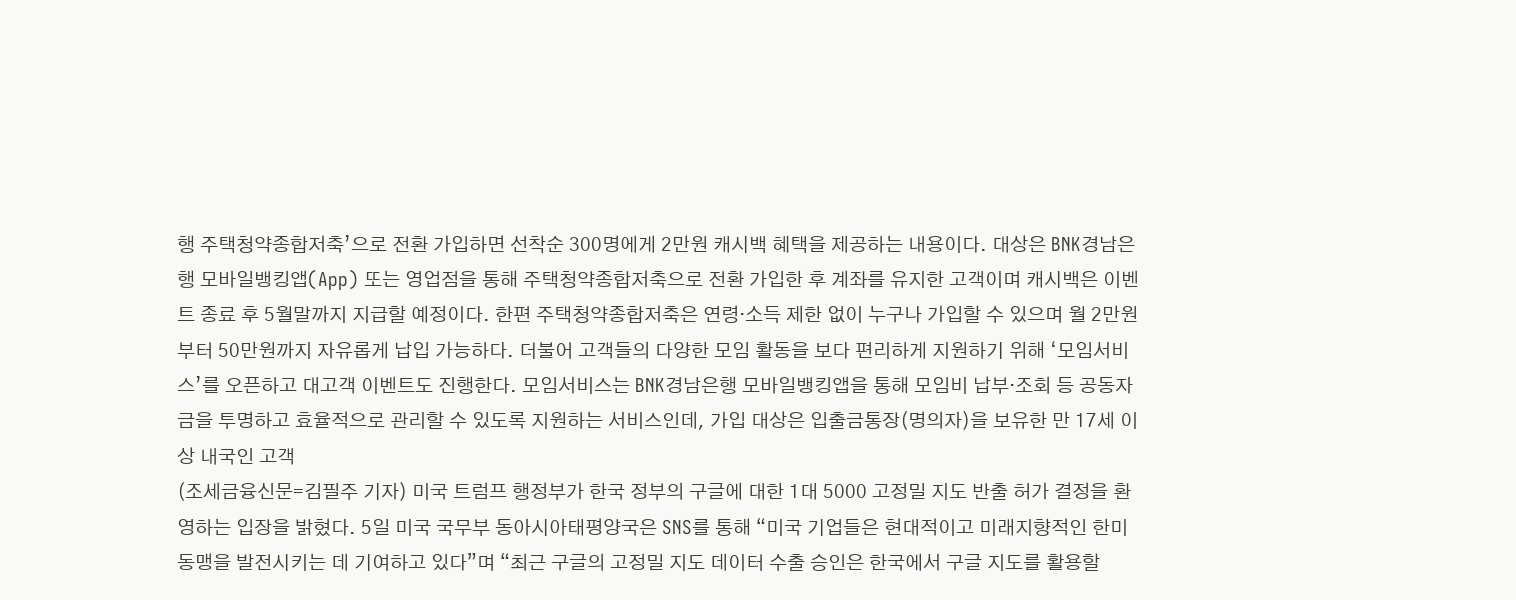행 주택청약종합저축’으로 전환 가입하면 선착순 300명에게 2만원 캐시백 혜택을 제공하는 내용이다. 대상은 BNK경남은행 모바일뱅킹앱(App) 또는 영업점을 통해 주택청약종합저축으로 전환 가입한 후 계좌를 유지한 고객이며 캐시백은 이벤트 종료 후 5월말까지 지급할 예정이다. 한편 주택청약종합저축은 연령·소득 제한 없이 누구나 가입할 수 있으며 월 2만원부터 50만원까지 자유롭게 납입 가능하다. 더불어 고객들의 다양한 모임 활동을 보다 편리하게 지원하기 위해 ‘모임서비스’를 오픈하고 대고객 이벤트도 진행한다. 모임서비스는 BNK경남은행 모바일뱅킹앱을 통해 모임비 납부·조회 등 공동자금을 투명하고 효율적으로 관리할 수 있도록 지원하는 서비스인데, 가입 대상은 입출금통장(명의자)을 보유한 만 17세 이상 내국인 고객
(조세금융신문=김필주 기자) 미국 트럼프 행정부가 한국 정부의 구글에 대한 1대 5000 고정밀 지도 반출 허가 결정을 환영하는 입장을 밝혔다. 5일 미국 국무부 동아시아태평양국은 SNS를 통해 “미국 기업들은 현대적이고 미래지향적인 한미 동맹을 발전시키는 데 기여하고 있다”며 “최근 구글의 고정밀 지도 데이터 수출 승인은 한국에서 구글 지도를 활용할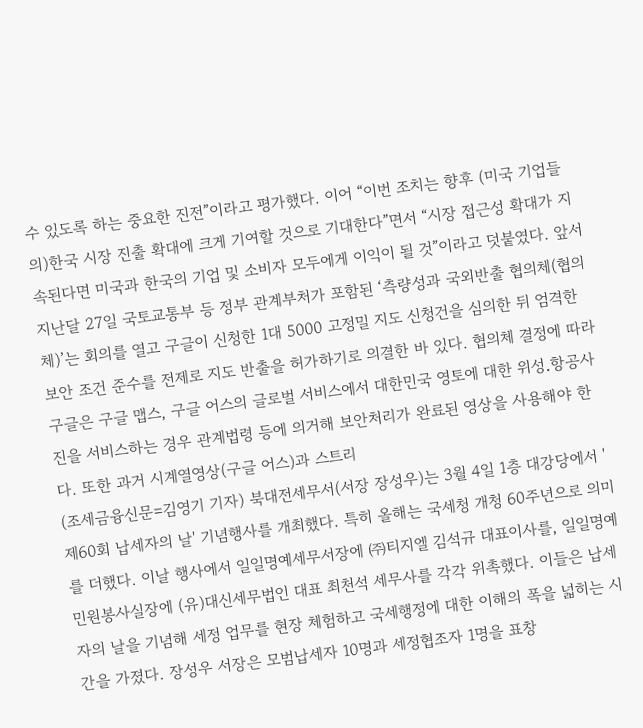수 있도록 하는 중요한 진전”이라고 평가했다. 이어 “이번 조치는 향후 (미국 기업들의)한국 시장 진출 확대에 크게 기여할 것으로 기대한다”면서 “시장 접근성 확대가 지속된다면 미국과 한국의 기업 및 소비자 모두에게 이익이 될 것”이라고 덧붙였다. 앞서 지난달 27일 국토교통부 등 정부 관계부처가 포함된 ‘측량성과 국외반출 협의체(협의체)’는 회의를 열고 구글이 신청한 1대 5000 고정밀 지도 신청건을 심의한 뒤 엄격한 보안 조건 준수를 전제로 지도 반출을 허가하기로 의결한 바 있다. 협의체 결정에 따라 구글은 구글 맵스, 구글 어스의 글로벌 서비스에서 대한민국 영토에 대한 위성․항공사진을 서비스하는 경우 관계법령 등에 의거해 보안처리가 완료된 영상을 사용해야 한다. 또한 과거 시계열영상(구글 어스)과 스트리
(조세금융신문=김영기 기자) 북대전세무서(서장 장성우)는 3월 4일 1층 대강당에서 '제60회 납세자의 날' 기념행사를 개최했다. 특히 올해는 국세청 개청 60주년으로 의미를 더했다. 이날 행사에서 일일명예세무서장에 ㈜티지엘 김석규 대표이사를, 일일명예민원봉사실장에 (유)대신세무법인 대표 최천석 세무사를 각각 위촉했다. 이들은 납세자의 날을 기념해 세정 업무를 현장 체험하고 국세행정에 대한 이해의 폭을 넓히는 시간을 가졌다. 장성우 서장은 모범납세자 10명과 세정협조자 1명을 표창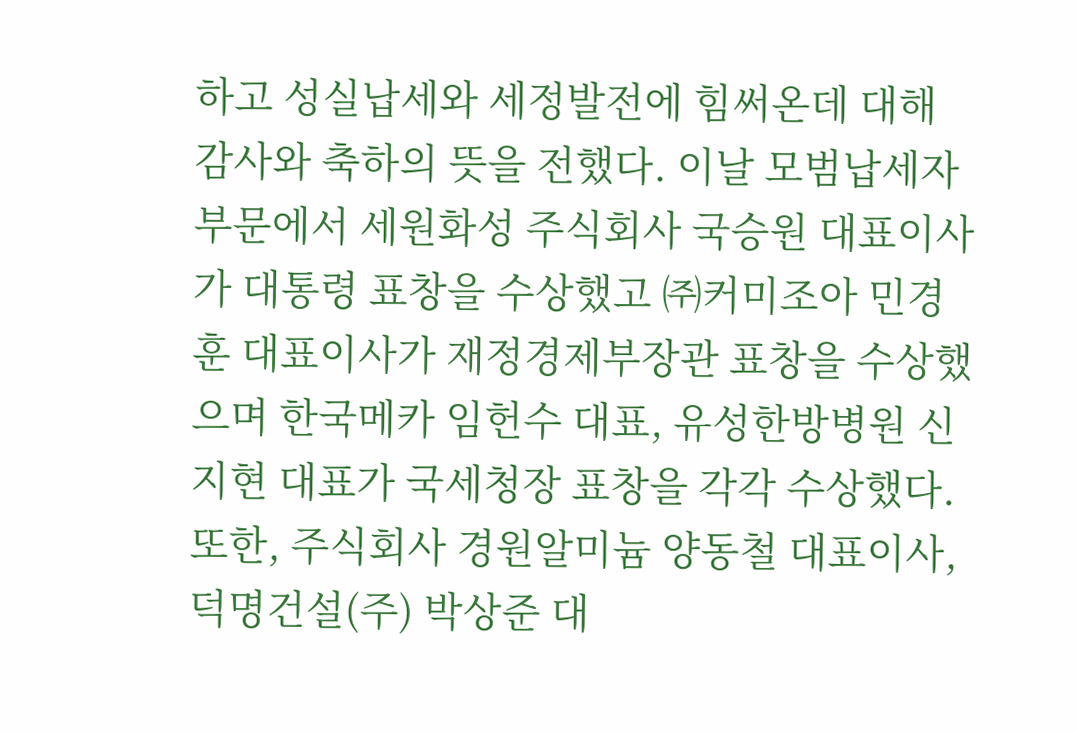하고 성실납세와 세정발전에 힘써온데 대해 감사와 축하의 뜻을 전했다. 이날 모범납세자 부문에서 세원화성 주식회사 국승원 대표이사가 대통령 표창을 수상했고 ㈜커미조아 민경훈 대표이사가 재정경제부장관 표창을 수상했으며 한국메카 임헌수 대표, 유성한방병원 신지현 대표가 국세청장 표창을 각각 수상했다. 또한, 주식회사 경원알미늄 양동철 대표이사, 덕명건설(주) 박상준 대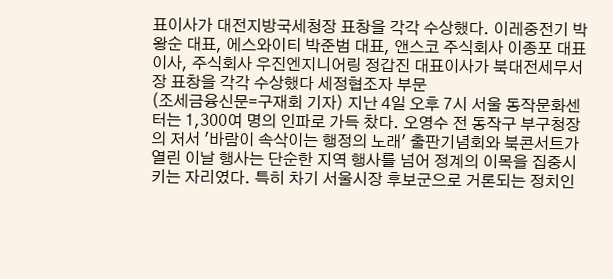표이사가 대전지방국세청장 표창을 각각 수상했다. 이레중전기 박왕순 대표, 에스와이티 박준범 대표, 앤스코 주식회사 이종포 대표이사, 주식회사 우진엔지니어링 정갑진 대표이사가 북대전세무서장 표창을 각각 수상했다 세정협조자 부문
(조세금융신문=구재회 기자) 지난 4일 오후 7시 서울 동작문화센터는 1,300여 명의 인파로 가득 찼다. 오영수 전 동작구 부구청장의 저서 '바람이 속삭이는 행정의 노래' 출판기념회와 북콘서트가 열린 이날 행사는 단순한 지역 행사를 넘어 정계의 이목을 집중시키는 자리였다. 특히 차기 서울시장 후보군으로 거론되는 정치인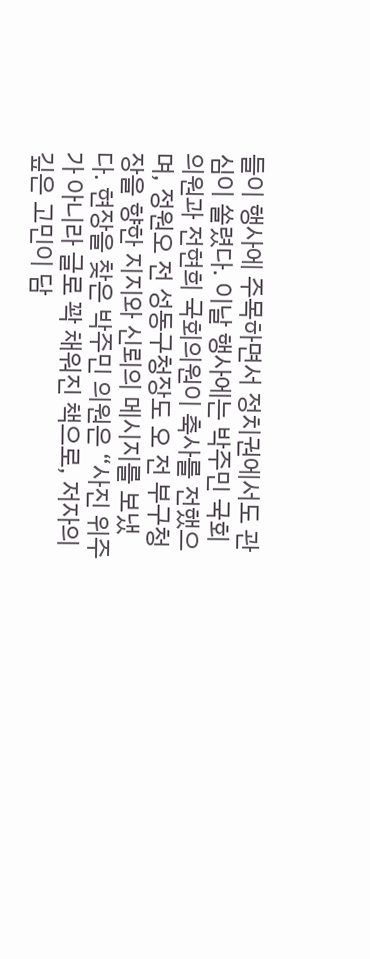들이 행사에 주목하면서 정치권에서도 관심이 쏠렸다. 이날 행사에는 박주민 국회의원과 전현희 국회의원이 축사를 전했으며, 정원오 전 성동구청장도 오 전 부구청장을 향한 지지와 신뢰의 메시지를 보냈다. 현장을 찾은 박주민 의원은 “사진 위주가 아니라 글로 꽉 채워진 책으로, 저자의 깊은 고민이 담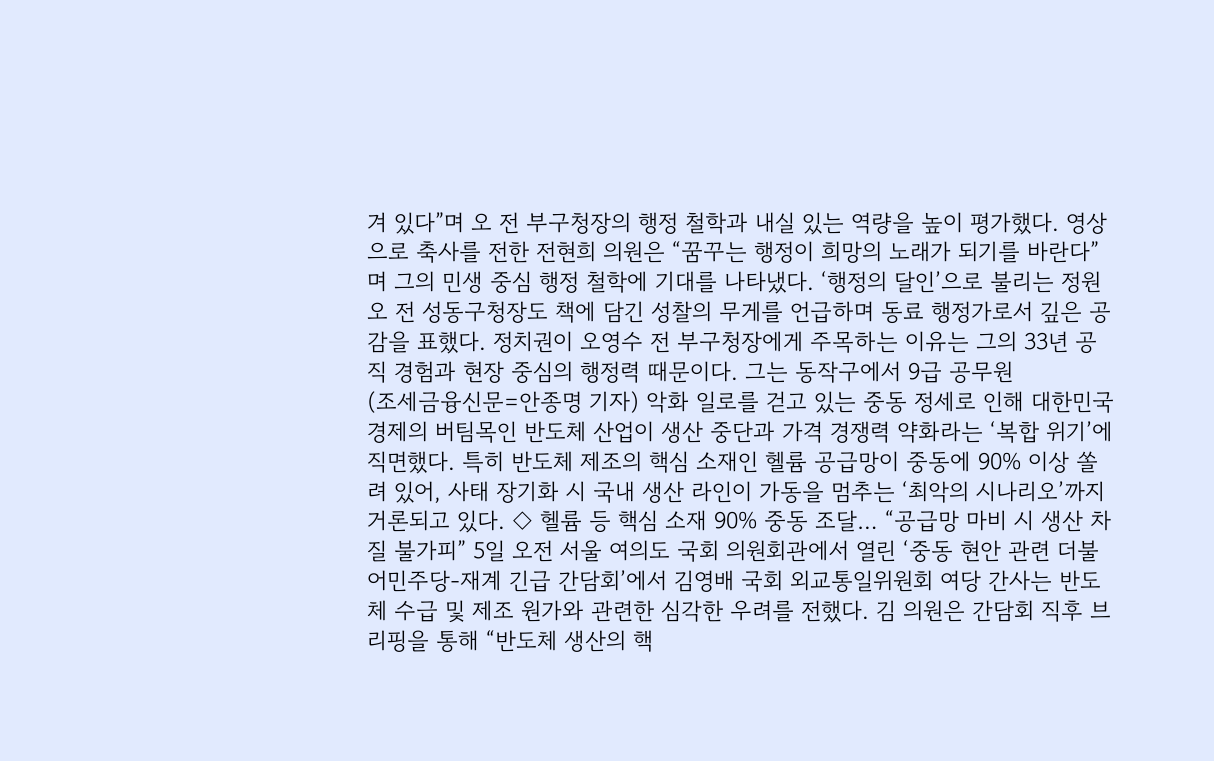겨 있다”며 오 전 부구청장의 행정 철학과 내실 있는 역량을 높이 평가했다. 영상으로 축사를 전한 전현희 의원은 “꿈꾸는 행정이 희망의 노래가 되기를 바란다”며 그의 민생 중심 행정 철학에 기대를 나타냈다. ‘행정의 달인’으로 불리는 정원오 전 성동구청장도 책에 담긴 성찰의 무게를 언급하며 동료 행정가로서 깊은 공감을 표했다. 정치권이 오영수 전 부구청장에게 주목하는 이유는 그의 33년 공직 경험과 현장 중심의 행정력 때문이다. 그는 동작구에서 9급 공무원
(조세금융신문=안종명 기자) 악화 일로를 걷고 있는 중동 정세로 인해 대한민국 경제의 버팀목인 반도체 산업이 생산 중단과 가격 경쟁력 약화라는 ‘복합 위기’에 직면했다. 특히 반도체 제조의 핵심 소재인 헬륨 공급망이 중동에 90% 이상 쏠려 있어, 사태 장기화 시 국내 생산 라인이 가동을 멈추는 ‘최악의 시나리오’까지 거론되고 있다. ◇ 헬륨 등 핵심 소재 90% 중동 조달… “공급망 마비 시 생산 차질 불가피” 5일 오전 서울 여의도 국회 의원회관에서 열린 ‘중동 현안 관련 더불어민주당-재계 긴급 간담회’에서 김영배 국회 외교통일위원회 여당 간사는 반도체 수급 및 제조 원가와 관련한 심각한 우려를 전했다. 김 의원은 간담회 직후 브리핑을 통해 “반도체 생산의 핵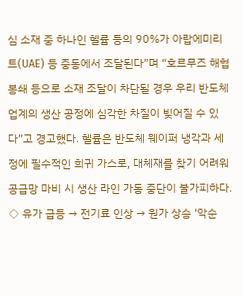심 소재 중 하나인 헬륨 등의 90%가 아랍에미리트(UAE) 등 중동에서 조달된다”며 “호르무즈 해협 봉쇄 등으로 소재 조달이 차단될 경우 우리 반도체 업계의 생산 공정에 심각한 차질이 빚어질 수 있다”고 경고했다. 헬륨은 반도체 웨이퍼 냉각과 세정에 필수적인 희귀 가스로, 대체재를 찾기 어려워 공급망 마비 시 생산 라인 가동 중단이 불가피하다. ◇ 유가 급등 → 전기료 인상 → 원가 상승 ‘악순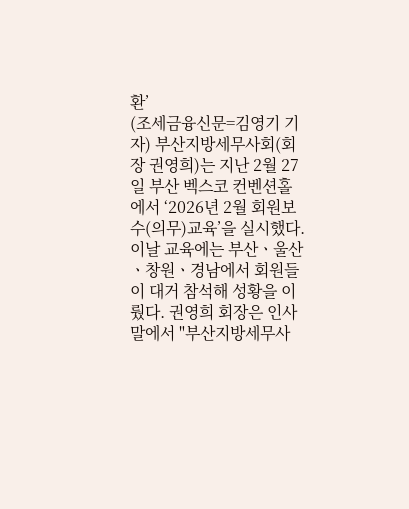환’
(조세금융신문=김영기 기자) 부산지방세무사회(회장 권영희)는 지난 2월 27일 부산 벡스코 컨벤션홀에서 ‘2026년 2월 회원보수(의무)교육’을 실시했다. 이날 교육에는 부산ㆍ울산ㆍ창원ㆍ경남에서 회원들이 대거 참석해 성황을 이뤘다. 권영희 회장은 인사말에서 "부산지방세무사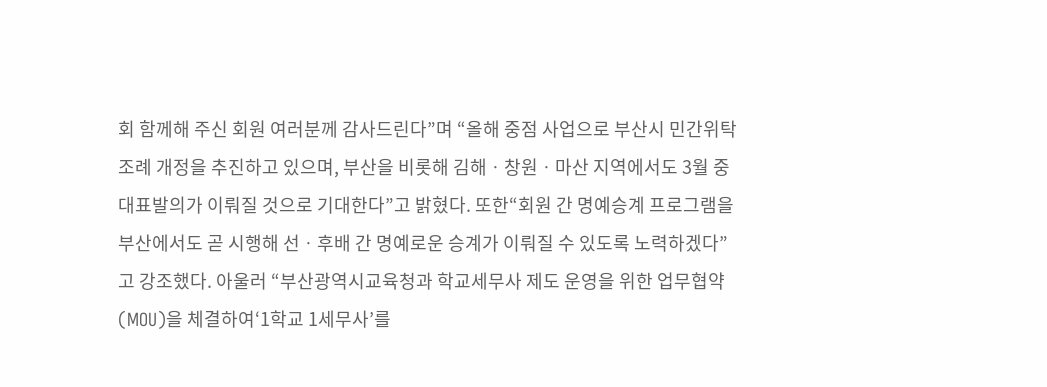회 함께해 주신 회원 여러분께 감사드린다”며 “올해 중점 사업으로 부산시 민간위탁조례 개정을 추진하고 있으며, 부산을 비롯해 김해ㆍ창원ㆍ마산 지역에서도 3월 중 대표발의가 이뤄질 것으로 기대한다”고 밝혔다. 또한“회원 간 명예승계 프로그램을 부산에서도 곧 시행해 선ㆍ후배 간 명예로운 승계가 이뤄질 수 있도록 노력하겠다”고 강조했다. 아울러 “부산광역시교육청과 학교세무사 제도 운영을 위한 업무협약(MOU)을 체결하여‘1학교 1세무사’를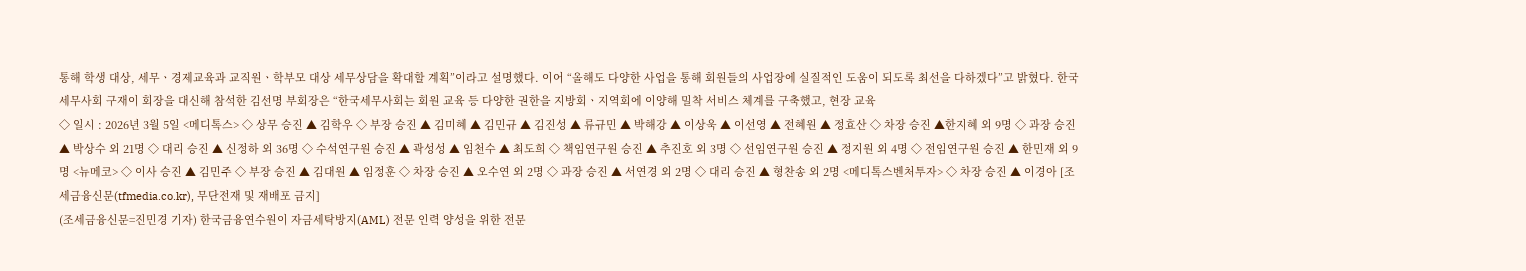통해 학생 대상, 세무ㆍ경제교육과 교직원ㆍ학부모 대상 세무상담을 확대할 계획”이라고 설명했다. 이어 “올해도 다양한 사업을 통해 회원들의 사업장에 실질적인 도움이 되도록 최선을 다하겠다”고 밝혔다. 한국세무사회 구재이 회장을 대신해 참석한 김선명 부회장은 “한국세무사회는 회원 교육 등 다양한 권한을 지방회ㆍ지역회에 이양해 밀착 서비스 체계를 구축했고, 현장 교육
◇ 일시 : 2026년 3월 5일 <메디톡스> ◇ 상무 승진 ▲ 김학우 ◇ 부장 승진 ▲ 김미혜 ▲ 김민규 ▲ 김진성 ▲ 류규민 ▲ 박해강 ▲ 이상욱 ▲ 이선영 ▲ 전혜원 ▲ 정효산 ◇ 차장 승진 ▲한지혜 외 9명 ◇ 과장 승진 ▲ 박상수 외 21명 ◇ 대리 승진 ▲ 신정하 외 36명 ◇ 수석연구원 승진 ▲ 곽성성 ▲ 임천수 ▲ 최도희 ◇ 책임연구원 승진 ▲ 추진호 외 3명 ◇ 선임연구원 승진 ▲ 정지원 외 4명 ◇ 전임연구원 승진 ▲ 한민재 외 9명 <뉴메코> ◇ 이사 승진 ▲ 김민주 ◇ 부장 승진 ▲ 김대원 ▲ 임정훈 ◇ 차장 승진 ▲ 오수연 외 2명 ◇ 과장 승진 ▲ 서연경 외 2명 ◇ 대리 승진 ▲ 형찬송 외 2명 <메디톡스벤처투자> ◇ 차장 승진 ▲ 이경아 [조세금융신문(tfmedia.co.kr), 무단전재 및 재배포 금지]
(조세금융신문=진민경 기자) 한국금융연수원이 자금세탁방지(AML) 전문 인력 양성을 위한 전문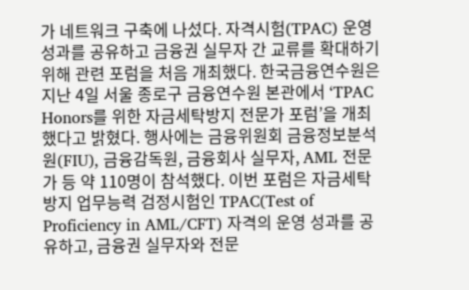가 네트워크 구축에 나섰다. 자격시험(TPAC) 운영 성과를 공유하고 금융권 실무자 간 교류를 확대하기 위해 관련 포럼을 처음 개최했다. 한국금융연수원은 지난 4일 서울 종로구 금융연수원 본관에서 ‘TPAC Honors를 위한 자금세탁방지 전문가 포럼’을 개최했다고 밝혔다. 행사에는 금융위원회 금융정보분석원(FIU), 금융감독원, 금융회사 실무자, AML 전문가 등 약 110명이 참석했다. 이번 포럼은 자금세탁방지 업무능력 검정시험인 TPAC(Test of Proficiency in AML/CFT) 자격의 운영 성과를 공유하고, 금융권 실무자와 전문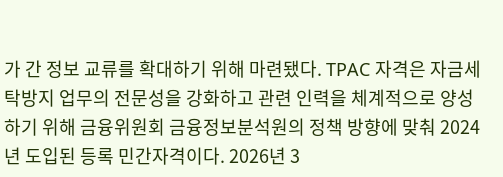가 간 정보 교류를 확대하기 위해 마련됐다. TPAC 자격은 자금세탁방지 업무의 전문성을 강화하고 관련 인력을 체계적으로 양성하기 위해 금융위원회 금융정보분석원의 정책 방향에 맞춰 2024년 도입된 등록 민간자격이다. 2026년 3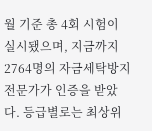월 기준 총 4회 시험이 실시됐으며, 지금까지 2764명의 자금세탁방지 전문가가 인증을 받았다. 등급별로는 최상위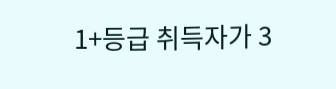1+등급 취득자가 3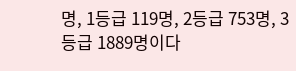명, 1등급 119명, 2등급 753명, 3등급 1889명이다